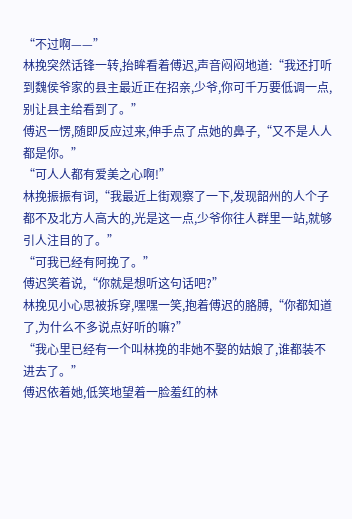“不过啊——”
林挽突然话锋一转,抬眸看着傅迟,声音闷闷地道:“我还打听到魏侯爷家的县主最近正在招亲,少爷,你可千万要低调一点,别让县主给看到了。”
傅迟一愣,随即反应过来,伸手点了点她的鼻子,“又不是人人都是你。”
“可人人都有爱美之心啊!”
林挽振振有词,“我最近上街观察了一下,发现韶州的人个子都不及北方人高大的,光是这一点,少爷你往人群里一站,就够引人注目的了。”
“可我已经有阿挽了。”
傅迟笑着说,“你就是想听这句话吧?”
林挽见小心思被拆穿,嘿嘿一笑,抱着傅迟的胳膊,“你都知道了,为什么不多说点好听的嘛?”
“我心里已经有一个叫林挽的非她不娶的姑娘了,谁都装不进去了。”
傅迟依着她,低笑地望着一脸羞红的林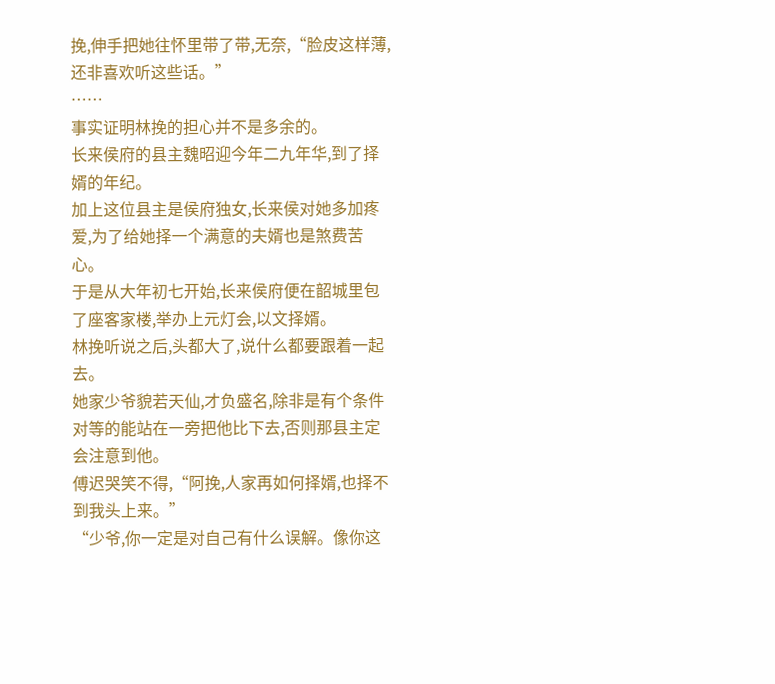挽,伸手把她往怀里带了带,无奈,“脸皮这样薄,还非喜欢听这些话。”
……
事实证明林挽的担心并不是多余的。
长来侯府的县主魏昭迎今年二九年华,到了择婿的年纪。
加上这位县主是侯府独女,长来侯对她多加疼爱,为了给她择一个满意的夫婿也是煞费苦心。
于是从大年初七开始,长来侯府便在韶城里包了座客家楼,举办上元灯会,以文择婿。
林挽听说之后,头都大了,说什么都要跟着一起去。
她家少爷貌若天仙,才负盛名,除非是有个条件对等的能站在一旁把他比下去,否则那县主定会注意到他。
傅迟哭笑不得,“阿挽,人家再如何择婿,也择不到我头上来。”
“少爷,你一定是对自己有什么误解。像你这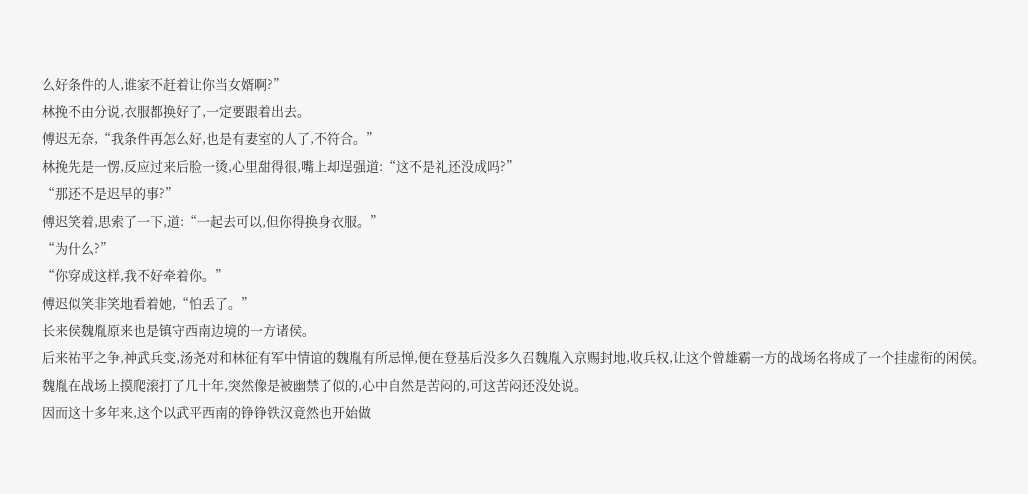么好条件的人,谁家不赶着让你当女婿啊?”
林挽不由分说,衣服都换好了,一定要跟着出去。
傅迟无奈,“我条件再怎么好,也是有妻室的人了,不符合。”
林挽先是一愣,反应过来后脸一烫,心里甜得很,嘴上却逞强道:“这不是礼还没成吗?”
“那还不是迟早的事?”
傅迟笑着,思索了一下,道:“一起去可以,但你得换身衣服。”
“为什么?”
“你穿成这样,我不好牵着你。”
傅迟似笑非笑地看着她,“怕丢了。”
长来侯魏胤原来也是镇守西南边境的一方诸侯。
后来祐平之争,神武兵变,汤尧对和林征有军中情谊的魏胤有所忌惮,便在登基后没多久召魏胤入京赐封地,收兵权,让这个曾雄霸一方的战场名将成了一个挂虚衔的闲侯。
魏胤在战场上摸爬滚打了几十年,突然像是被幽禁了似的,心中自然是苦闷的,可这苦闷还没处说。
因而这十多年来,这个以武平西南的铮铮铁汉竟然也开始做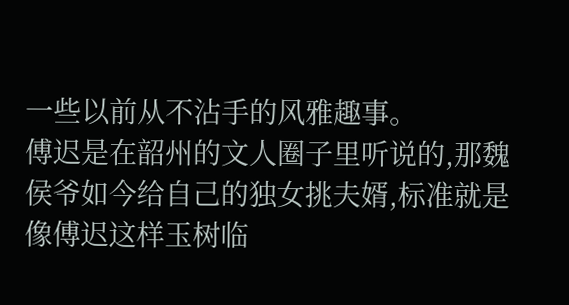一些以前从不沾手的风雅趣事。
傅迟是在韶州的文人圈子里听说的,那魏侯爷如今给自己的独女挑夫婿,标准就是像傅迟这样玉树临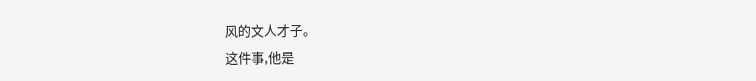风的文人才子。
这件事,他是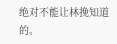绝对不能让林挽知道的。